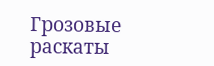Грозовые раскаты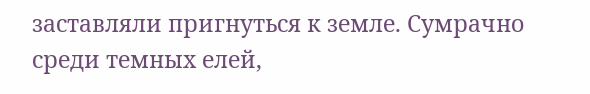заставляли пригнуться к земле. Сумрачно среди темных елей,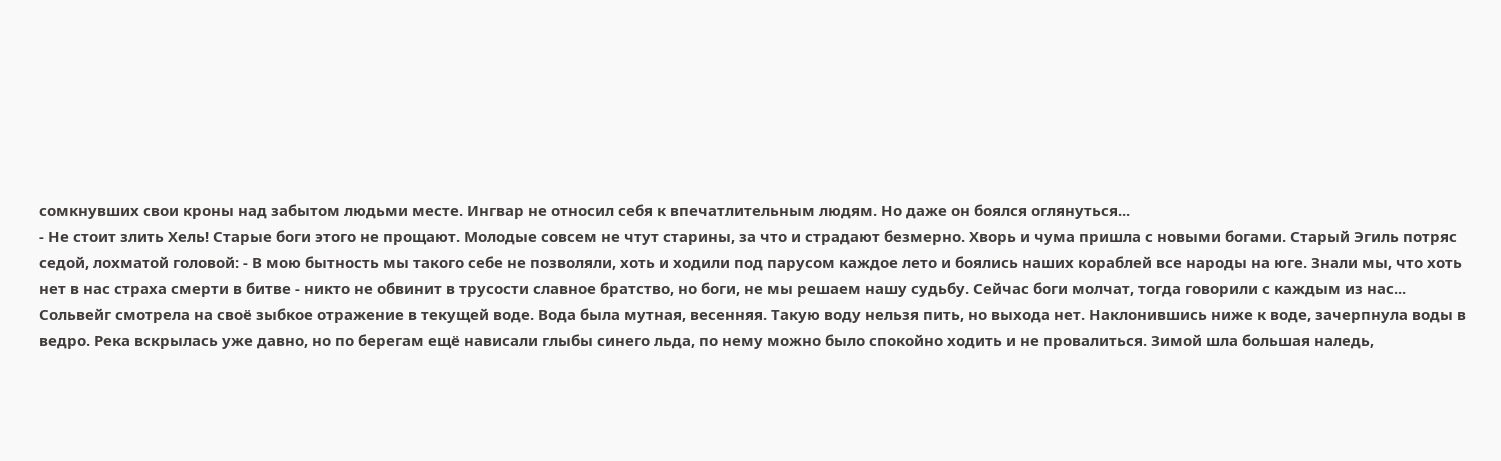сомкнувших свои кроны над забытом людьми месте. Ингвар не относил себя к впечатлительным людям. Но даже он боялся оглянуться...
- Не стоит злить Хель! Старые боги этого не прощают. Молодые совсем не чтут старины, за что и страдают безмерно. Хворь и чума пришла с новыми богами. Старый Эгиль потряс седой, лохматой головой: - В мою бытность мы такого себе не позволяли, хоть и ходили под парусом каждое лето и боялись наших кораблей все народы на юге. Знали мы, что хоть нет в нас страха смерти в битве - никто не обвинит в трусости славное братство, но боги, не мы решаем нашу судьбу. Сейчас боги молчат, тогда говорили с каждым из нас...
Сольвейг смотрела на своё зыбкое отражение в текущей воде. Вода была мутная, весенняя. Такую воду нельзя пить, но выхода нет. Наклонившись ниже к воде, зачерпнула воды в ведро. Река вскрылась уже давно, но по берегам ещё нависали глыбы синего льда, по нему можно было спокойно ходить и не провалиться. Зимой шла большая наледь,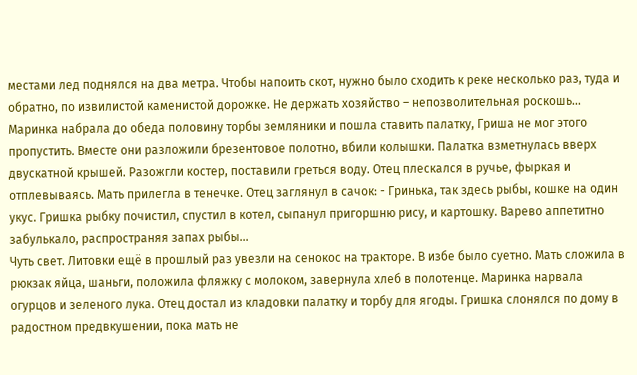местами лед поднялся на два метра. Чтобы напоить скот, нужно было сходить к реке несколько раз, туда и обратно, по извилистой каменистой дорожке. Не держать хозяйство – непозволительная роскошь...
Маринка набрала до обеда половину торбы земляники и пошла ставить палатку, Гриша не мог этого пропустить. Вместе они разложили брезентовое полотно, вбили колышки. Палатка взметнулась вверх двускатной крышей. Разожгли костер, поставили греться воду. Отец плескался в ручье, фыркая и отплевываясь. Мать прилегла в тенечке. Отец заглянул в сачок: - Гринька, так здесь рыбы, кошке на один укус. Гришка рыбку почистил, спустил в котел, сыпанул пригоршню рису, и картошку. Варево аппетитно забулькало, распространяя запах рыбы...
Чуть свет. Литовки ещё в прошлый раз увезли на сенокос на тракторе. В избе было суетно. Мать сложила в рюкзак яйца, шаньги, положила фляжку с молоком, завернула хлеб в полотенце. Маринка нарвала огурцов и зеленого лука. Отец достал из кладовки палатку и торбу для ягоды. Гришка слонялся по дому в радостном предвкушении, пока мать не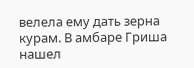велела ему дать зерна курам. В амбаре Гриша нашел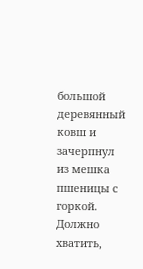большой деревянный ковш и зачерпнул из мешка пшеницы с горкой. Должно хватить,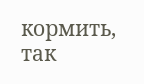кормить, так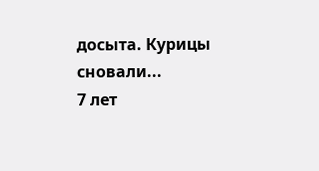досыта. Курицы сновали...
7 лет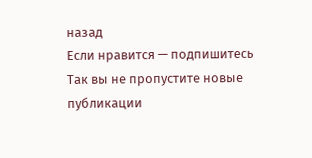назад
Если нравится — подпишитесь
Так вы не пропустите новые публикации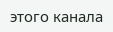этого канала